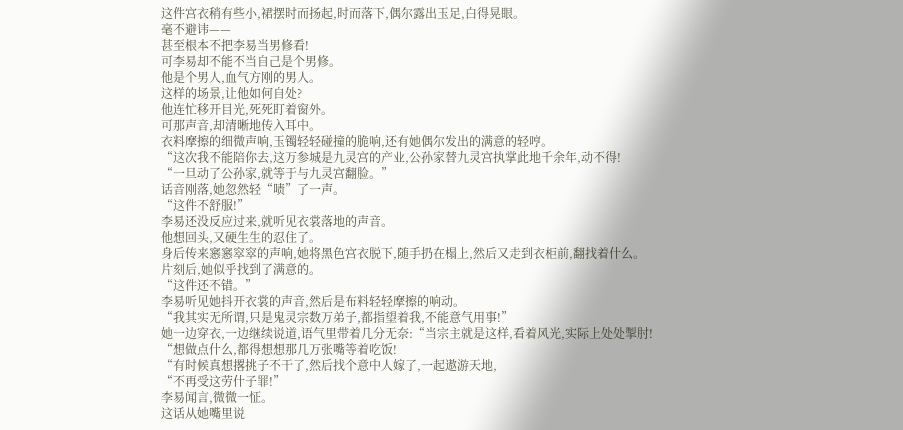这件宫衣稍有些小,裙摆时而扬起,时而落下,偶尔露出玉足,白得晃眼。
毫不避讳——
甚至根本不把李易当男修看!
可李易却不能不当自己是个男修。
他是个男人,血气方刚的男人。
这样的场景,让他如何自处?
他连忙移开目光,死死盯着窗外。
可那声音,却清晰地传入耳中。
衣料摩擦的细微声响,玉镯轻轻碰撞的脆响,还有她偶尔发出的满意的轻哼。
“这次我不能陪你去,这万参城是九灵宫的产业,公孙家替九灵宫执掌此地千余年,动不得!
“一旦动了公孙家,就等于与九灵宫翻脸。”
话音刚落,她忽然轻“啧”了一声。
“这件不舒服!”
李易还没反应过来,就听见衣裳落地的声音。
他想回头,又硬生生的忍住了。
身后传来窸窸窣窣的声响,她将黑色宫衣脱下,随手扔在榻上,然后又走到衣柜前,翻找着什么。
片刻后,她似乎找到了满意的。
“这件还不错。”
李易听见她抖开衣裳的声音,然后是布料轻轻摩擦的响动。
“我其实无所谓,只是鬼灵宗数万弟子,都指望着我,不能意气用事!”
她一边穿衣,一边继续说道,语气里带着几分无奈:“当宗主就是这样,看着风光,实际上处处掣肘!
“想做点什么,都得想想那几万张嘴等着吃饭!
“有时候真想撂挑子不干了,然后找个意中人嫁了,一起遨游天地,
“不再受这劳什子罪!”
李易闻言,微微一怔。
这话从她嘴里说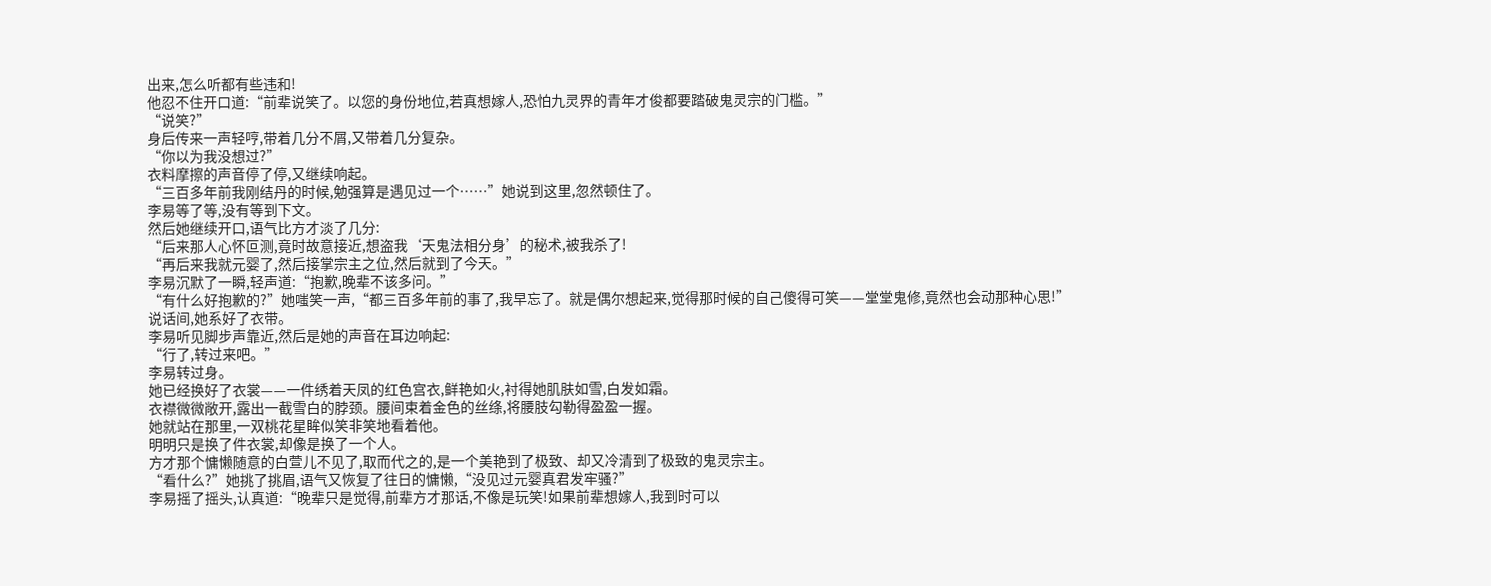出来,怎么听都有些违和!
他忍不住开口道:“前辈说笑了。以您的身份地位,若真想嫁人,恐怕九灵界的青年才俊都要踏破鬼灵宗的门槛。”
“说笑?”
身后传来一声轻哼,带着几分不屑,又带着几分复杂。
“你以为我没想过?”
衣料摩擦的声音停了停,又继续响起。
“三百多年前我刚结丹的时候,勉强算是遇见过一个……”她说到这里,忽然顿住了。
李易等了等,没有等到下文。
然后她继续开口,语气比方才淡了几分:
“后来那人心怀叵测,竟时故意接近,想盗我‘天鬼法相分身’的秘术,被我杀了!
“再后来我就元婴了,然后接掌宗主之位,然后就到了今天。”
李易沉默了一瞬,轻声道:“抱歉,晚辈不该多问。”
“有什么好抱歉的?”她嗤笑一声,“都三百多年前的事了,我早忘了。就是偶尔想起来,觉得那时候的自己傻得可笑——堂堂鬼修,竟然也会动那种心思!”
说话间,她系好了衣带。
李易听见脚步声靠近,然后是她的声音在耳边响起:
“行了,转过来吧。”
李易转过身。
她已经换好了衣裳——一件绣着天凤的红色宫衣,鲜艳如火,衬得她肌肤如雪,白发如霜。
衣襟微微敞开,露出一截雪白的脖颈。腰间束着金色的丝绦,将腰肢勾勒得盈盈一握。
她就站在那里,一双桃花星眸似笑非笑地看着他。
明明只是换了件衣裳,却像是换了一个人。
方才那个慵懒随意的白萱儿不见了,取而代之的,是一个美艳到了极致、却又冷清到了极致的鬼灵宗主。
“看什么?”她挑了挑眉,语气又恢复了往日的慵懒,“没见过元婴真君发牢骚?”
李易摇了摇头,认真道:“晚辈只是觉得,前辈方才那话,不像是玩笑!如果前辈想嫁人,我到时可以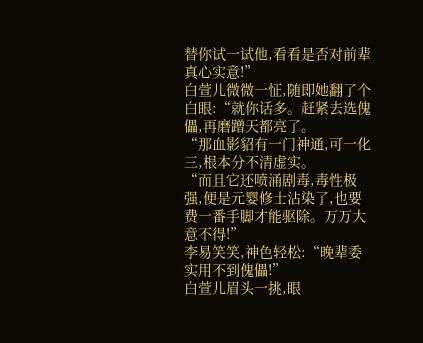替你试一试他,看看是否对前辈真心实意!”
白萱儿微微一怔,随即她翻了个白眼:“就你话多。赶紧去选傀儡,再磨蹭天都亮了。
“那血影貂有一门神通,可一化三,根本分不清虚实。
“而且它还喷涌剧毒,毒性极强,便是元婴修士沾染了,也要费一番手脚才能驱除。万万大意不得!”
李易笑笑,神色轻松:“晚辈委实用不到傀儡!”
白萱儿眉头一挑,眼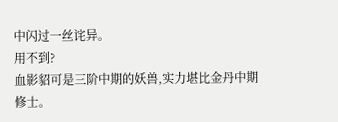中闪过一丝诧异。
用不到?
血影貂可是三阶中期的妖兽,实力堪比金丹中期修士。